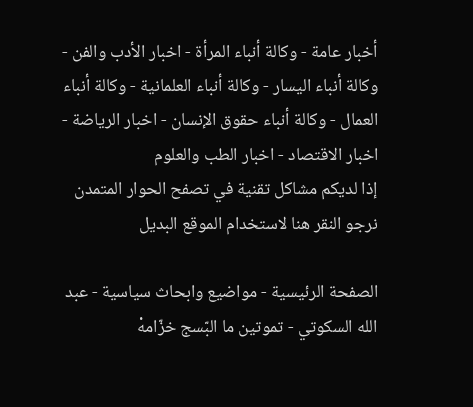أخبار عامة - وكالة أنباء المرأة - اخبار الأدب والفن - وكالة أنباء اليسار - وكالة أنباء العلمانية - وكالة أنباء العمال - وكالة أنباء حقوق الإنسان - اخبار الرياضة - اخبار الاقتصاد - اخبار الطب والعلوم
إذا لديكم مشاكل تقنية في تصفح الحوار المتمدن نرجو النقر هنا لاستخدام الموقع البديل

الصفحة الرئيسية - مواضيع وابحاث سياسية - عبد الله السكوتي - تموتين ما البّسج خزّامهْ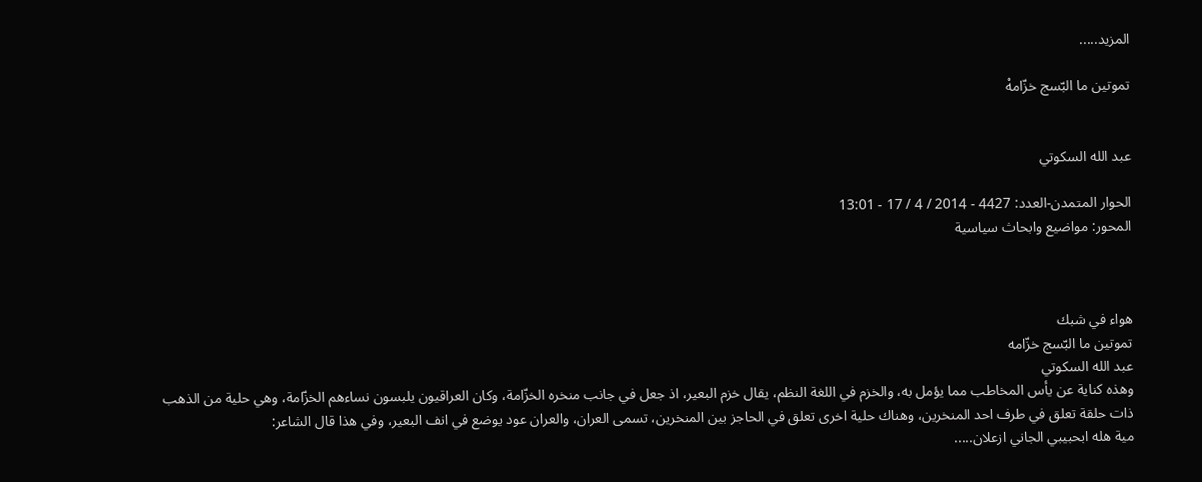المزيد.....

تموتين ما البّسج خزّامهْ


عبد الله السكوتي

الحوار المتمدن-العدد: 4427 - 2014 / 4 / 17 - 13:01
المحور: مواضيع وابحاث سياسية



هواء في شبك
تموتين ما البّسج خزّامه
عبد الله السكوتي
وهذه كناية عن يأس المخاطب مما يؤمل به، والخزم في اللغة النظم، يقال خزم البعير، اذ جعل في جانب منخره الخزّامة، وكان العراقيون يلبسون نساءهم الخزّامة، وهي حلية من الذهب ذات حلقة تعلق في طرف احد المنخرين، وهناك حلية اخرى تعلق في الحاجز بين المنخرين، تسمى العران، والعران عود يوضع في انف البعير، وفي هذا قال الشاعر:
مية هله ابحبيبي الجاني ازعلان.....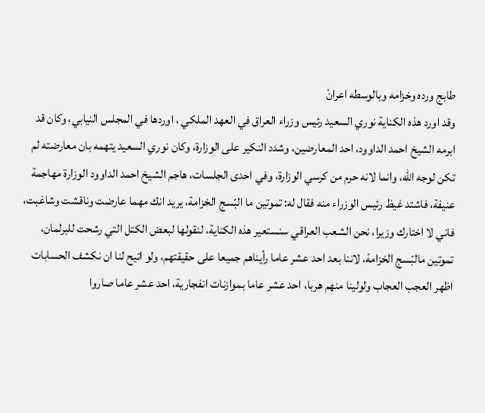طابج ورده وخزامه وبالوسطه اعرانْ
وقد اورد هذه الكناية نوري السعيد رئيس وزراء العراق في العهد الملكي ، اوردها في المجلس النيابي، وكان قد ابرمه الشيخ احمد الداوود، احد المعارضين، وشدد النكير على الوزارة، وكان نوري السعيد يتهمه بان معارضته لم تكن لوجه الله، وانما لانه حرم من كرسي الوزارة، وفي احدى الجلسات، هاجم الشيخ احمد الداوود الوزارة مهاجمة عنيفة، فاشتد غيظ رئيس الوزراء منه فقال له: تموتين ما البّسج الخزامة، يريد انك مهما عارضت وناقشت وشاغبت، فاني لا اختارك وزيرا، نحن الشعب العراقي سنستعير هذه الكناية، لنقولها لبعض الكتل التي رشحت للبرلمان، تموتين مالبّسج الخزامهْ، لاننا بعد احد عشر عاما رأيناهم جميعا على حقيقتهم، ولو اتيح لنا ان نكشف الحسابات اظهر العجب العجاب ولولينا منهم هربا، احد عشر عاما بموازنات انفجارية، احد عشر عاما صاروا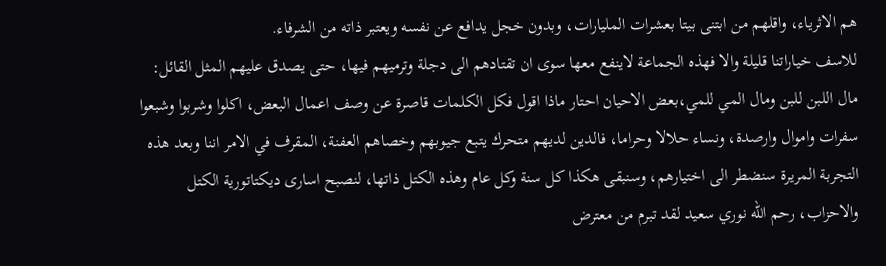هم الاثرياء، واقلهم من ابتنى بيتا بعشرات المليارات، وبدون خجل يدافع عن نفسه ويعتبر ذاته من الشرفاء.
للاسف خياراتنا قليلة والا فهذه الجماعة لاينفع معها سوى ان تقتادهم الى دجلة وترميهم فيها، حتى يصدق عليهم المثل القائل: مال اللبن للبن ومال المي للمي،بعض الاحيان احتار ماذا اقول فكل الكلمات قاصرة عن وصف اعمال البعض، اكلوا وشربوا وشبعوا سفرات واموال وارصدة، ونساء حلالا وحراما، فالدين لديهم متحرك يتبع جيوبهم وخصاهم العفنة، المقرف في الامر اننا وبعد هذه التجربة المريرة سنضطر الى اختيارهم، وسنبقى هكذا كل سنة وكل عام وهذه الكتل ذاتها، لنصبح اسارى ديكتاتورية الكتل والاحزاب، رحم الله نوري سعيد لقد تبرم من معترض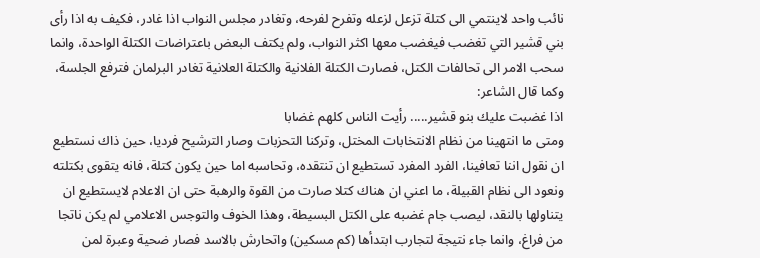نائب واحد لاينتمي الى كتلة تزعل لزعله وتفرح لفرحه، وتغادر مجلس النواب اذا غادر، فكيف به اذا رأى بني قشير التي تغضب فيغضب معها اكثر النواب، ولم يكتف البعض باعتراضات الكتلة الواحدة، وانما سحب الامر الى تحالفات الكتل، فصارت الكتلة الفلانية والكتلة العلانية تغادر البرلمان فترفع الجلسة، وكما قال الشاعر:
اذا غضبت عليك بنو قشير..... رأيت الناس كلهم غضابا
ومتى ما انتهينا من نظام الانتخابات المختل، وتركنا التحزبات وصار الترشيح فرديا، حين ذاك نستطيع ان نقول اننا تعافينا، الفرد المفرد تستطيع ان تنتقده، وتحاسبه اما حين يكون كتلة، فانه يتقوى بكتلته ونعود الى نظام القبيلة، ما اعني ان هناك كتلا صارت من القوة والرهبة حتى ان الاعلام لايستطيع ان يتناولها بالنقد، ليصب جام غضبه على الكتل البسيطة، وهذا الخوف والتوجس الاعلامي لم يكن ناتجا من فراغ، وانما جاء نتيجة لتجارب ابتدأها (كم مسكين) واتحارش بالاسد فصار ضحية وعبرة لمن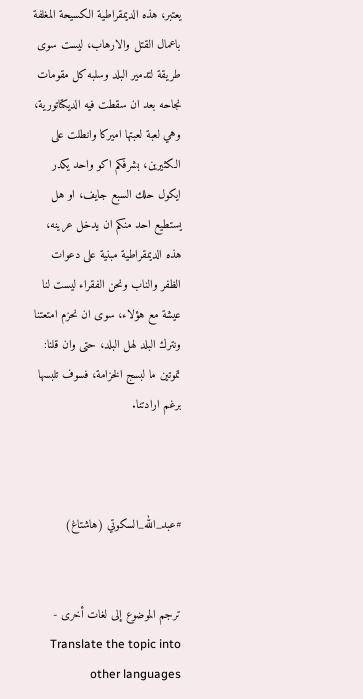يعتبر، هذه الديمقراطية الكسيحة المغلفة باعمال القتل والارهاب، ليست سوى طريقة لتدمير البلد وسلبه كل مقومات نجاحه بعد ان سقطت فيه الديكتاتورية، وهي لعبة لعبتها اميركا وانطلت على الكثيرين، بشرفكم اكو واحد يكدر ايكول حلك السبع جايف، او هل يستطيع احد منكم ان يدخل عرينه، هذه الديمقراطية مبنية على دعوات الظفر والناب ونحن الفقراء ليست لنا عيشة مع هؤلاء، سوى ان نحزم امتعتنا ونترك البلد لهل البلد، حتى وان قلنا: تموتين ما لبسج الخزامة، فسوف تلبسها برغم ارادتنا.



#عبد_الله_السكوتي (هاشتاغ)


ترجم الموضوع إلى لغات أخرى - Translate the topic into other languages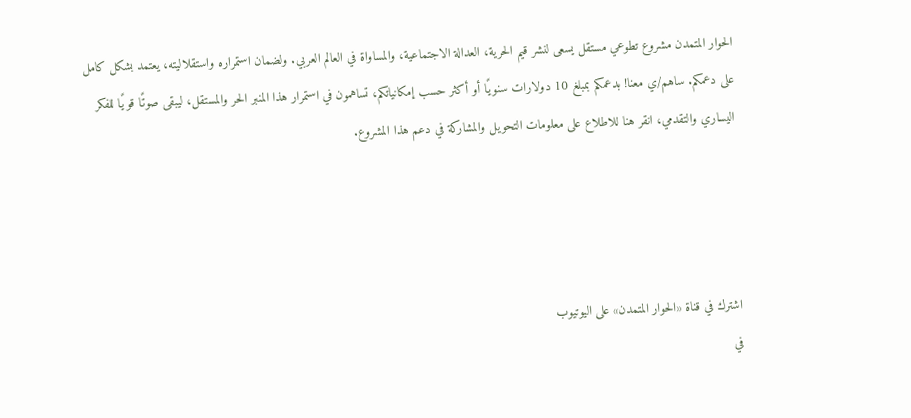الحوار المتمدن مشروع تطوعي مستقل يسعى لنشر قيم الحرية، العدالة الاجتماعية، والمساواة في العالم العربي. ولضمان استمراره واستقلاليته، يعتمد بشكل كامل على دعمكم. ساهم/ي معنا! بدعمكم بمبلغ 10 دولارات سنويًا أو أكثر حسب إمكانياتكم، تساهمون في استمرار هذا المنبر الحر والمستقل، ليبقى صوتًا قويًا للفكر اليساري والتقدمي، انقر هنا للاطلاع على معلومات التحويل والمشاركة في دعم هذا المشروع.




اشترك في قناة «الحوار المتمدن» على اليوتيوب
في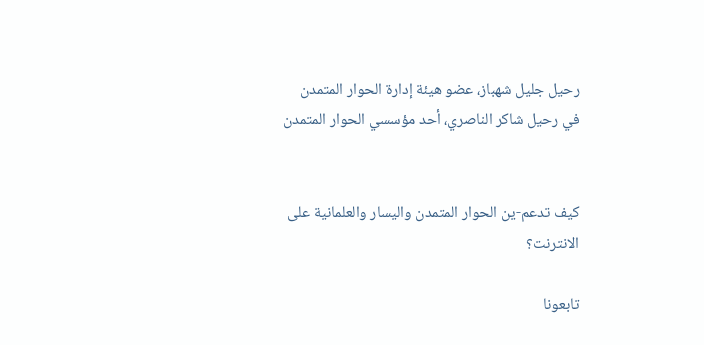رحيل جليل شهباز، عضو هيئة إدارة الحوار المتمدن
في رحيل شاكر الناصري، أحد مؤسسي الحوار المتمدن


كيف تدعم-ين الحوار المتمدن واليسار والعلمانية على الانترنت؟

تابعونا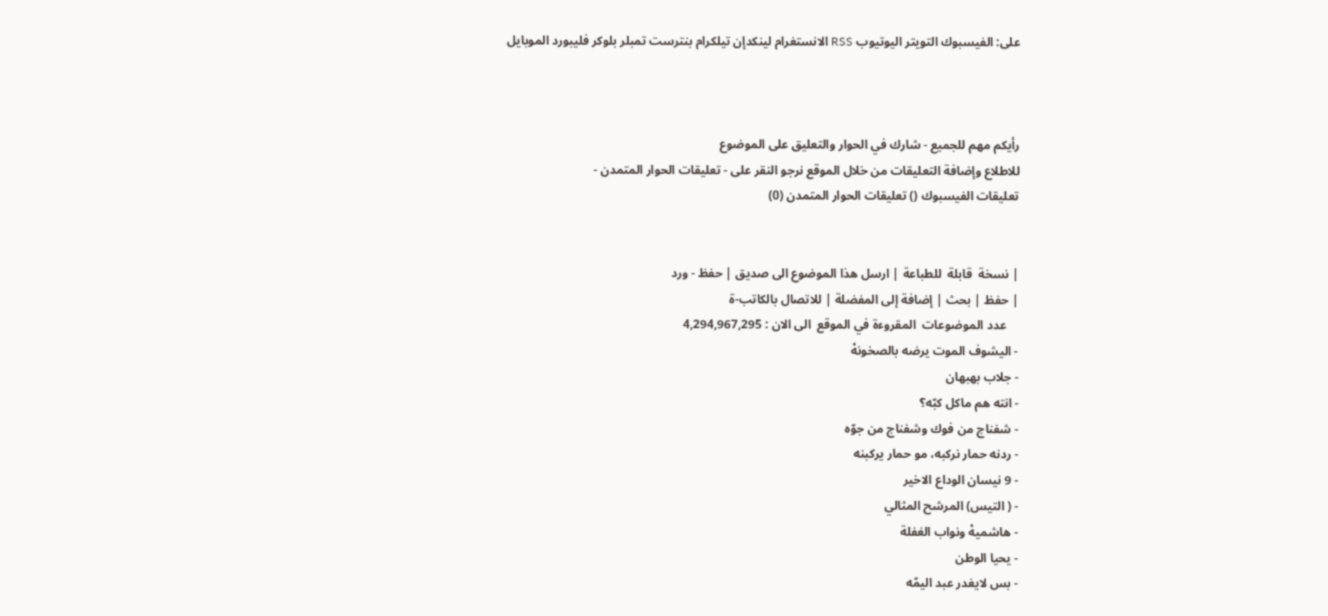على: الفيسبوك التويتر اليوتيوب RSS الانستغرام لينكدإن تيلكرام بنترست تمبلر بلوكر فليبورد الموبايل



رأيكم مهم للجميع - شارك في الحوار والتعليق على الموضوع
للاطلاع وإضافة التعليقات من خلال الموقع نرجو النقر على - تعليقات الحوار المتمدن -
تعليقات الفيسبوك () تعليقات الحوار المتمدن (0)


| نسخة  قابلة  للطباعة | ارسل هذا الموضوع الى صديق | حفظ - ورد
| حفظ | بحث | إضافة إلى المفضلة | للاتصال بالكاتب-ة
    عدد الموضوعات  المقروءة في الموقع  الى الان : 4,294,967,295
- اليشوف الموت يرضه بالصخونهْ
- جلاب بهبهان
- انته هم ماكل كبّه؟
- شفناج من فوك وشفناج من جوّه
- ردنه حمار نركبه، مو حمار يركبنه
- 9 نيسان الوداع الاخير
- ( التيس) المرشح المثالي
- هاشميهْ ونواب الغفلة
- يحيا الوطن
- بس لايغدر عبد اليمّه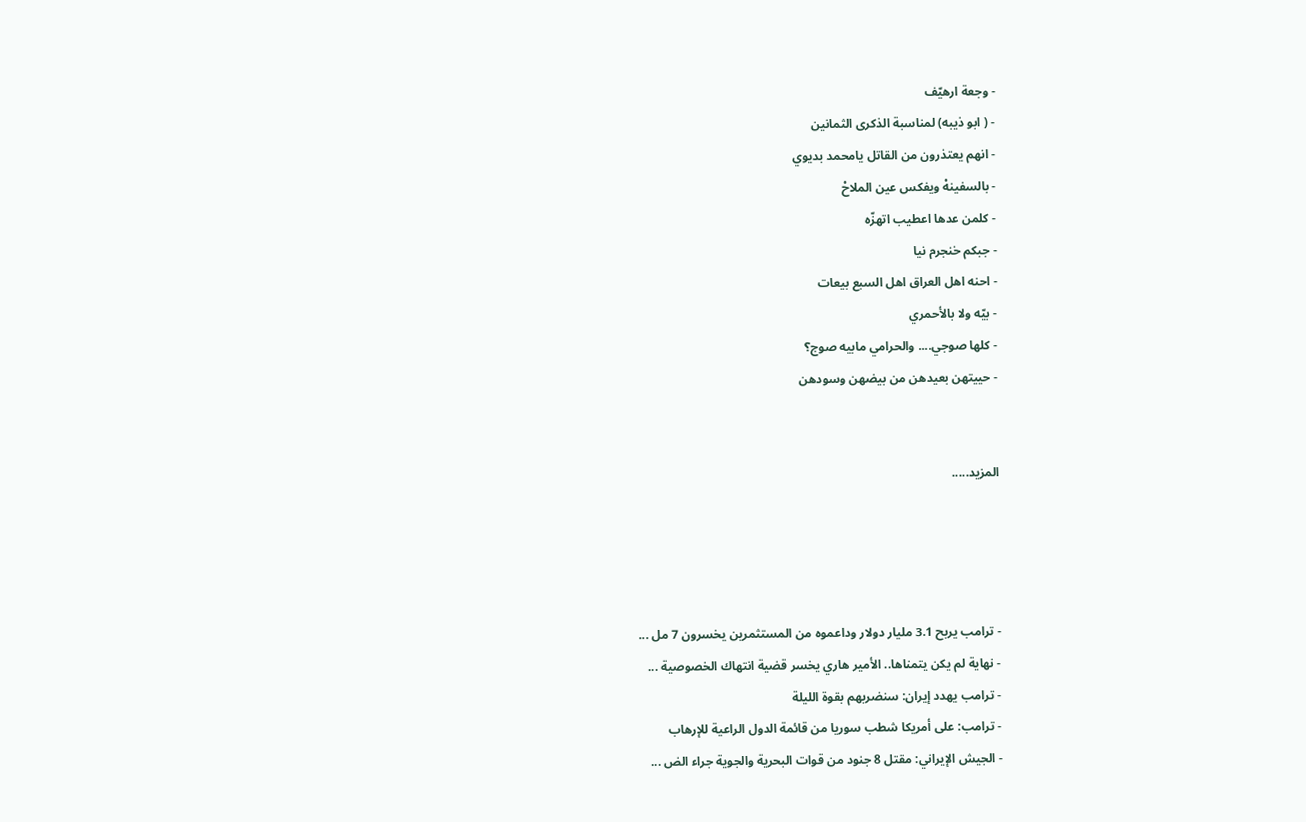- وجعة ارهيّف
- ( ابو ذيبه) لمناسبة الذكرى الثمانين
- انهم يعتذرون من القاتل يامحمد بديوي
- بالسفينهْ ويفكس عين الملاحْ
- كلمن عدها اعطيب اتهزّه
- جبكم خنجرم نيا
- احنه اهل العراق اهل السبع بيعات
- بيّه ولا بالأحمري
- كلها صوجي.... والحرامي مابيه صوج؟
- حييتهن بعيدهن من بيضهن وسودهن


المزيد.....




- ترامب يربح 3.1 مليار دولار وداعموه من المستثمرين يخسرون 7 مل ...
- نهاية لم يكن يتمناها.. الأمير هاري يخسر قضية انتهاك الخصوصية ...
- ترامب يهدد إيران: سنضربهم بقوة الليلة
- ترامب: على أمريكا شطب سوريا من قائمة الدول الراعية للإرهاب
- الجيش الإيراني: مقتل 8 جنود من قوات البحرية والجوية جراء الض ...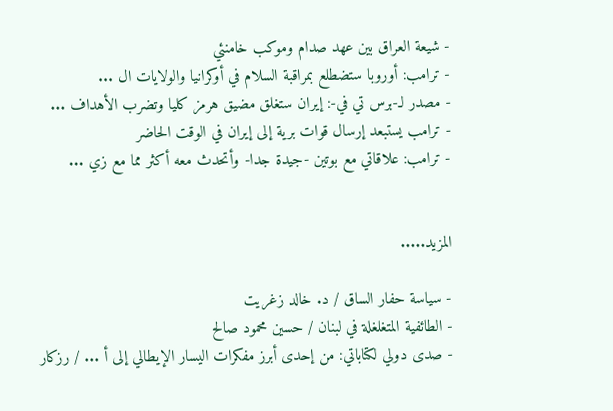- شيعة العراق بين عهد صدام وموكب خامنئي
- ترامب: أوروبا ستضطلع بمراقبة السلام في أوكرانيا والولايات ال ...
- مصدر لـ-برس تي في-: إيران ستغلق مضيق هرمز كليا وتضرب الأهداف ...
- ترامب يستبعد إرسال قوات برية إلى إيران في الوقت الحاضر
- ترامب: علاقاتي مع بوتين -جيدة جدا- وأتحدث معه أكثر مما مع زي ...


المزيد.....

- سياسة حفار الساق / د. خالد زغريت
- الطائفية المتغلغلة في لبنان / حسين محمود صالح
- صدى دولي لكتاباتي: من إحدى أبرز مفكرات اليسار الإيطالي إلى أ ... / رزكار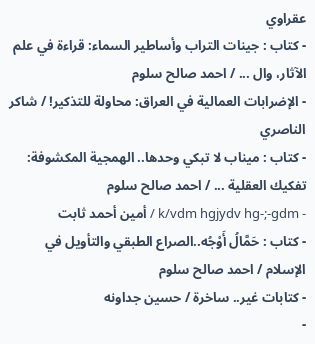عقراوي
- كتاب : جينات التراب وأساطير السماء: قراءة في علم الآثار، وال ... / احمد صالح سلوم
- الإضرابات العمالية في العراق: محاولة للتذكير! / شاكر الناصري
- كتاب : ميناب لا تبكي وحدها.. الهمجية المكشوفة: تفكيك العقلية ... / احمد صالح سلوم
- k/vdm hgjydv hg-;-gdm / أمين أحمد ثابت
- كتاب : حَمَّالُ أَوْجُه..الصراع الطبقي والتأويل في الإسلام / احمد صالح سلوم
- كتابات غير.. ساخرة / حسين جداونه
-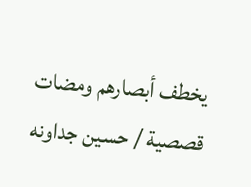يخطف أبصارهم ومضات قصصية / حسين جداونه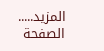المزيد.....
الصفحة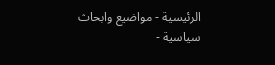الرئيسية - مواضيع وابحاث سياسية -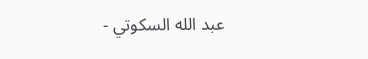عبد الله السكوتي -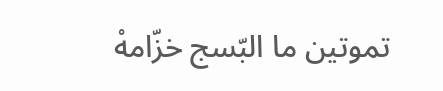تموتين ما البّسج خزّامهْ